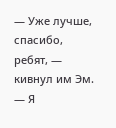— Уже лучше, спасибо, ребят, — кивнул им Эм. — Я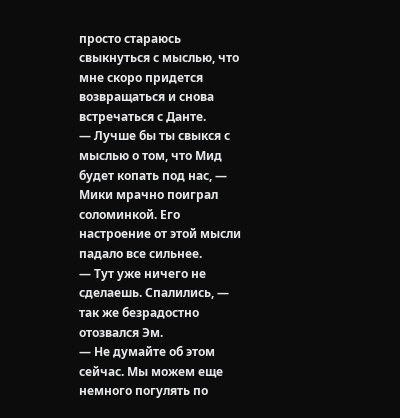просто стараюсь свыкнуться с мыслью, что мне скоро придется возвращаться и снова встречаться с Данте.
— Лучше бы ты свыкся с мыслью о том, что Мид будет копать под нас, — Мики мрачно поиграл соломинкой. Его настроение от этой мысли падало все сильнее.
— Тут уже ничего не сделаешь. Спалились, — так же безрадостно отозвался Эм.
— Не думайте об этом сейчас. Мы можем еще немного погулять по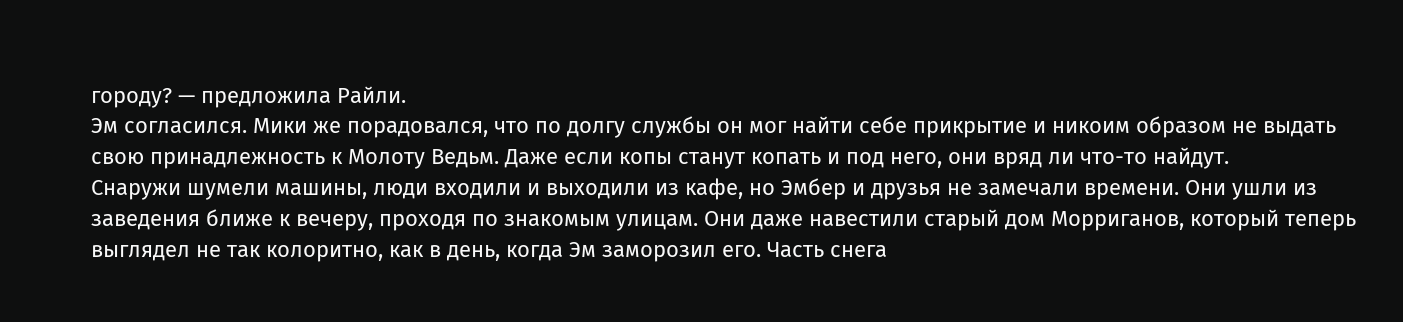городу? — предложила Райли.
Эм согласился. Мики же порадовался, что по долгу службы он мог найти себе прикрытие и никоим образом не выдать свою принадлежность к Молоту Ведьм. Даже если копы станут копать и под него, они вряд ли что-то найдут.
Снаружи шумели машины, люди входили и выходили из кафе, но Эмбер и друзья не замечали времени. Они ушли из заведения ближе к вечеру, проходя по знакомым улицам. Они даже навестили старый дом Морриганов, который теперь выглядел не так колоритно, как в день, когда Эм заморозил его. Часть снега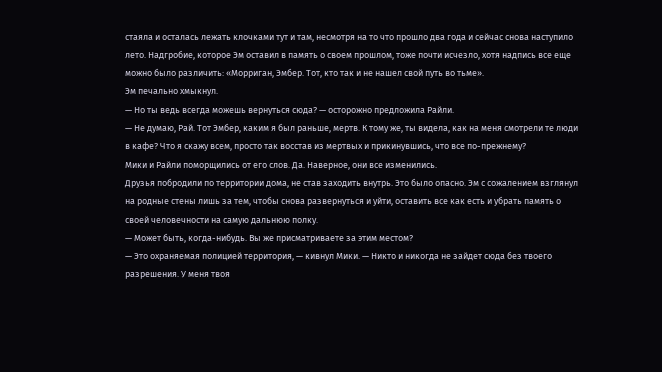стаяла и осталась лежать клочками тут и там, несмотря на то что прошло два года и сейчас снова наступило лето. Надгробие, которое Эм оставил в память о своем прошлом, тоже почти исчезло, хотя надпись все еще можно было различить: «Морриган, Эмбер. Тот, кто так и не нашел свой путь во тьме».
Эм печально хмыкнул.
— Но ты ведь всегда можешь вернуться сюда? — осторожно предложила Райли.
— Не думаю, Рай. Тот Эмбер, каким я был раньше, мертв. К тому же, ты видела, как на меня смотрели те люди в кафе? Что я скажу всем, просто так восстав из мертвых и прикинувшись, что все по-прежнему?
Мики и Райли поморщились от его слов. Да. Наверное, они все изменились.
Друзья побродили по территории дома, не став заходить внутрь. Это было опасно. Эм с сожалением взглянул на родные стены лишь за тем, чтобы снова развернуться и уйти, оставить все как есть и убрать память о своей человечности на самую дальнюю полку.
— Может быть, когда-нибудь. Вы же присматриваете за этим местом?
— Это охраняемая полицией территория, — кивнул Мики. — Никто и никогда не зайдет сюда без твоего разрешения. У меня твоя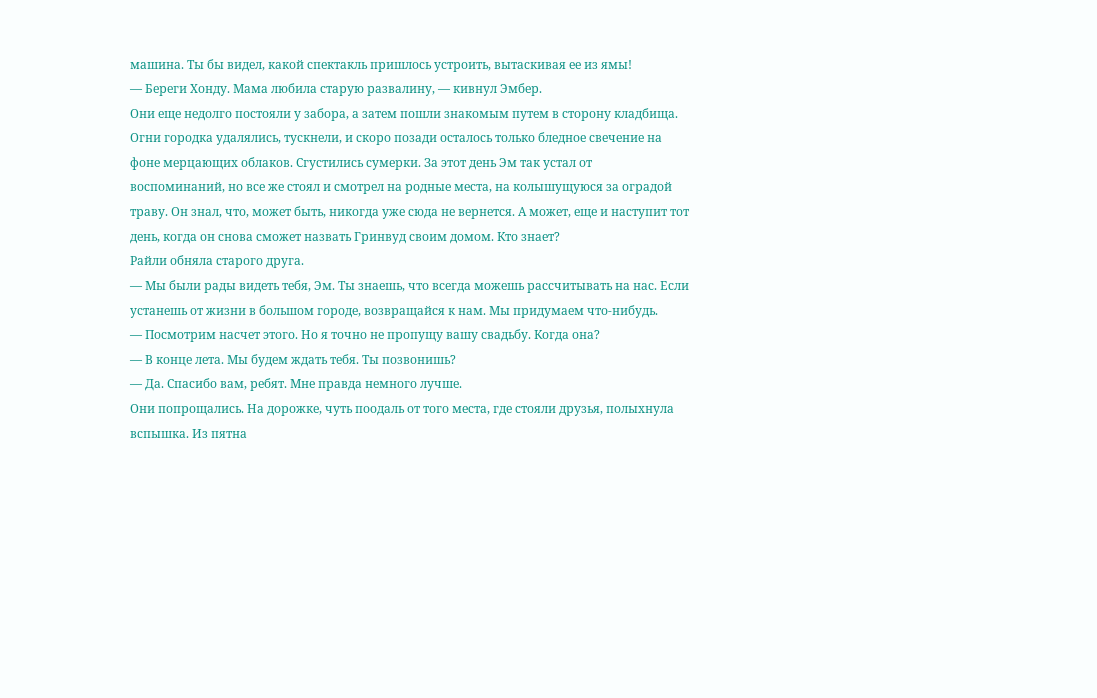машина. Ты бы видел, какой спектакль пришлось устроить, вытаскивая ее из ямы!
— Береги Хонду. Мама любила старую развалину, — кивнул Эмбер.
Они еще недолго постояли у забора, а затем пошли знакомым путем в сторону кладбища. Огни городка удалялись, тускнели, и скоро позади осталось только бледное свечение на фоне мерцающих облаков. Сгустились сумерки. За этот день Эм так устал от воспоминаний, но все же стоял и смотрел на родные места, на колышущуюся за оградой траву. Он знал, что, может быть, никогда уже сюда не вернется. А может, еще и наступит тот день, когда он снова сможет назвать Гринвуд своим домом. Кто знает?
Райли обняла старого друга.
— Мы были рады видеть тебя, Эм. Ты знаешь, что всегда можешь рассчитывать на нас. Если устанешь от жизни в большом городе, возвращайся к нам. Мы придумаем что-нибудь.
— Посмотрим насчет этого. Но я точно не пропущу вашу свадьбу. Когда она?
— В конце лета. Мы будем ждать тебя. Ты позвонишь?
— Да. Спасибо вам, ребят. Мне правда немного лучше.
Они попрощались. На дорожке, чуть поодаль от того места, где стояли друзья, полыхнула вспышка. Из пятна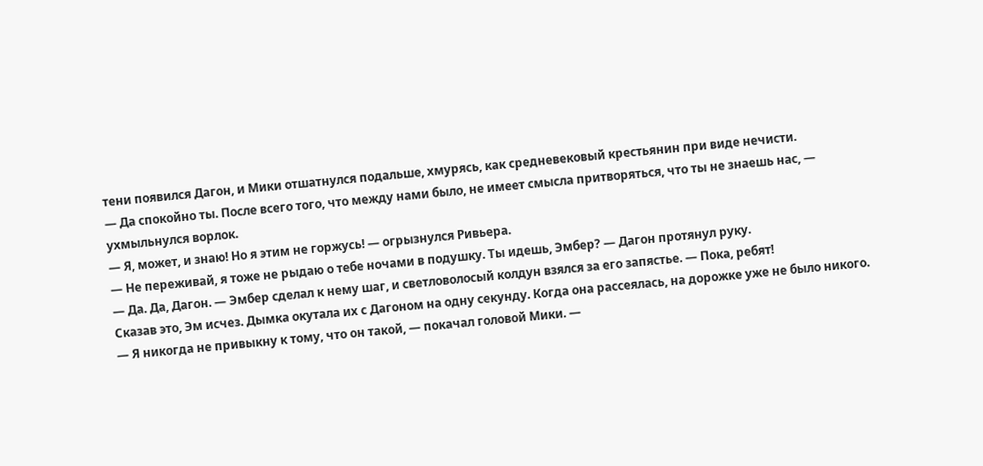тени появился Дагон, и Мики отшатнулся подальше, хмурясь, как средневековый крестьянин при виде нечисти.
— Да спокойно ты. После всего того, что между нами было, не имеет смысла притворяться, что ты не знаешь нас, — ухмыльнулся ворлок.
— Я, может, и знаю! Но я этим не горжусь! — огрызнулся Ривьера.
— Не переживай, я тоже не рыдаю о тебе ночами в подушку. Ты идешь, Эмбер? — Дагон протянул руку.
— Да. Да, Дагон. — Эмбер сделал к нему шаг, и светловолосый колдун взялся за его запястье. — Пока, ребят!
Сказав это, Эм исчез. Дымка окутала их с Дагоном на одну секунду. Когда она рассеялась, на дорожке уже не было никого.
— Я никогда не привыкну к тому, что он такой, — покачал головой Мики. —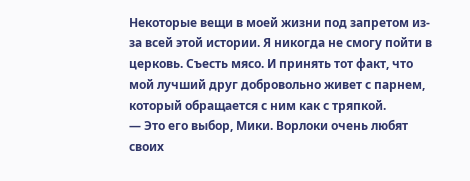Некоторые вещи в моей жизни под запретом из-за всей этой истории. Я никогда не смогу пойти в церковь. Съесть мясо. И принять тот факт, что мой лучший друг добровольно живет с парнем, который обращается с ним как с тряпкой.
— Это его выбор, Мики. Ворлоки очень любят своих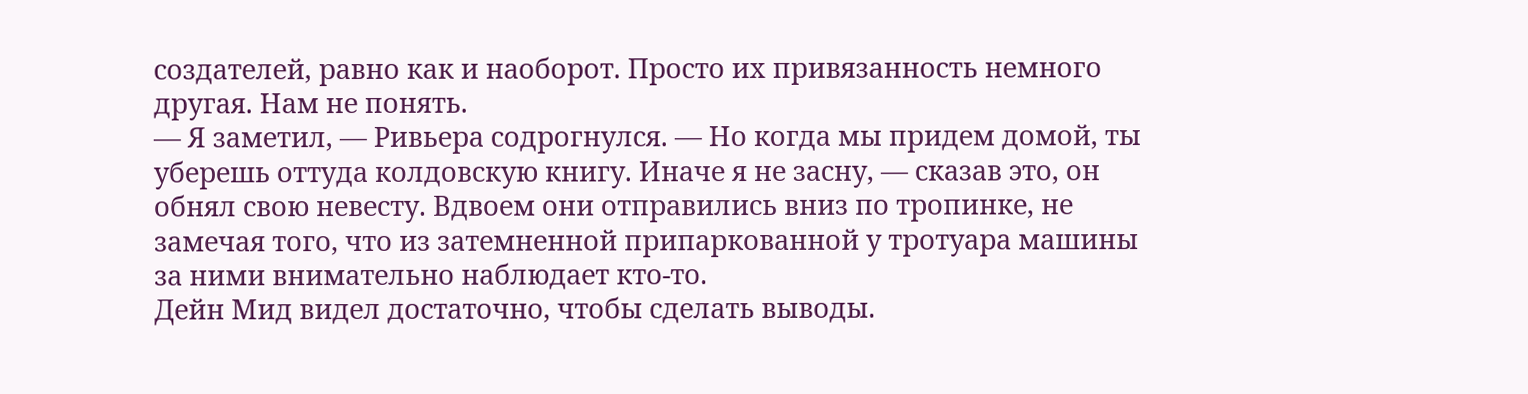создателей, равно как и наоборот. Просто их привязанность немного другая. Нам не понять.
— Я заметил, — Ривьера содрогнулся. — Но когда мы придем домой, ты уберешь оттуда колдовскую книгу. Иначе я не засну, — сказав это, он обнял свою невесту. Вдвоем они отправились вниз по тропинке, не замечая того, что из затемненной припаркованной у тротуара машины за ними внимательно наблюдает кто-то.
Дейн Мид видел достаточно, чтобы сделать выводы.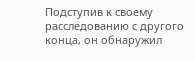Подступив к своему расследованию с другого конца, он обнаружил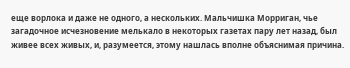еще ворлока и даже не одного, а нескольких. Мальчишка Морриган, чье загадочное исчезновение мелькало в некоторых газетах пару лет назад, был живее всех живых, и, разумеется, этому нашлась вполне объяснимая причина.